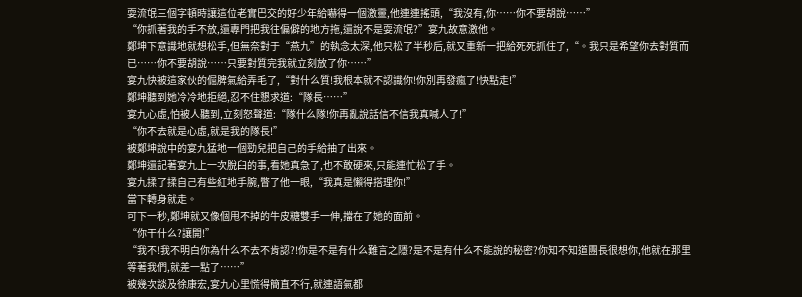耍流氓三個字頓時讓這位老實巴交的好少年給嚇得一個激靈,他連連搖頭,“我沒有,你……你不要胡說……”
“你抓著我的手不放,還專門把我往偏僻的地方拖,還說不是耍流氓?”宴九故意激他。
鄭坤下意識地就想松手,但無奈對于“燕九”的執念太深,他只松了半秒后,就又重新一把給死死抓住了,“。我只是希望你去對質而已……你不要胡說……只要對質完我就立刻放了你……”
宴九快被這家伙的倔脾氣給弄毛了,“對什么質!我根本就不認識你!你別再發瘋了!快點走!”
鄭坤聽到她冷冷地拒絕,忍不住懇求道:“隊長……”
宴九心虛,怕被人聽到,立刻怒聲道:“隊什么隊!你再亂說話信不信我真喊人了!”
“你不去就是心虛,就是我的隊長!”
被鄭坤說中的宴九猛地一個勁兒把自己的手給抽了出來。
鄭坤還記著宴九上一次脫臼的事,看她真急了,也不敢硬來,只能連忙松了手。
宴九揉了揉自己有些紅地手腕,瞥了他一眼,“我真是懶得搭理你!”
當下轉身就走。
可下一秒,鄭坤就又像個甩不掉的牛皮糖雙手一伸,擋在了她的面前。
“你干什么?讓開!”
“我不!我不明白你為什么不去不肯認?!你是不是有什么難言之隱?是不是有什么不能說的秘密?你知不知道團長很想你,他就在那里等著我們,就差一點了……”
被幾次談及徐康宏,宴九心里慌得簡直不行,就連語氣都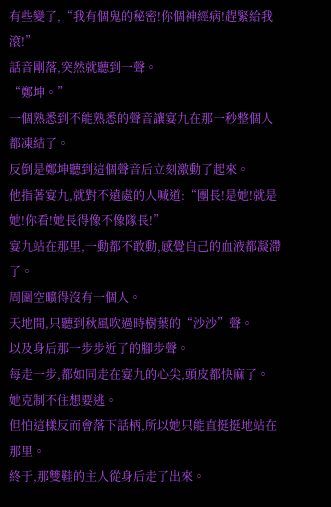有些變了,“我有個鬼的秘密!你個神經病!趕緊給我滾!”
話音剛落,突然就聽到一聲。
“鄭坤。”
一個熟悉到不能熟悉的聲音讓宴九在那一秒整個人都凍結了。
反倒是鄭坤聽到這個聲音后立刻激動了起來。
他指著宴九,就對不遠處的人喊道:“團長!是她!就是她!你看!她長得像不像隊長!”
宴九站在那里,一動都不敢動,感覺自己的血液都凝滯了。
周圍空曠得沒有一個人。
天地間,只聽到秋風吹過時樹葉的“沙沙”聲。
以及身后那一步步近了的腳步聲。
每走一步,都如同走在宴九的心尖,頭皮都快麻了。
她克制不住想要逃。
但怕這樣反而會落下話柄,所以她只能直挺挺地站在那里。
終于,那雙鞋的主人從身后走了出來。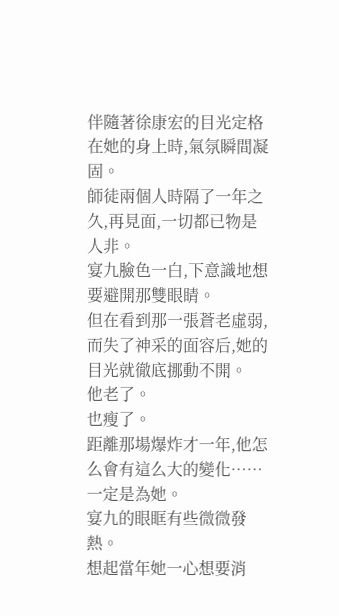伴隨著徐康宏的目光定格在她的身上時,氣氛瞬間凝固。
師徒兩個人時隔了一年之久,再見面,一切都已物是人非。
宴九臉色一白,下意識地想要避開那雙眼睛。
但在看到那一張蒼老虛弱,而失了神采的面容后,她的目光就徹底挪動不開。
他老了。
也瘦了。
距離那場爆炸才一年,他怎么會有這么大的變化……
一定是為她。
宴九的眼眶有些微微發熱。
想起當年她一心想要消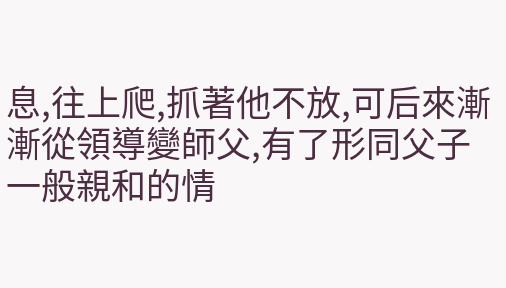息,往上爬,抓著他不放,可后來漸漸從領導變師父,有了形同父子一般親和的情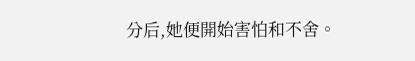分后,她便開始害怕和不舍。